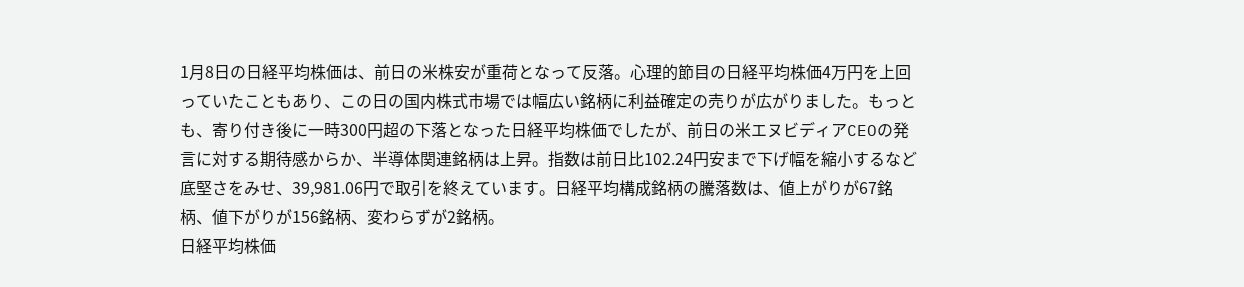1月8日の日経平均株価は、前日の米株安が重荷となって反落。心理的節目の日経平均株価4万円を上回っていたこともあり、この日の国内株式市場では幅広い銘柄に利益確定の売りが広がりました。もっとも、寄り付き後に一時300円超の下落となった日経平均株価でしたが、前日の米エヌビディアCEOの発言に対する期待感からか、半導体関連銘柄は上昇。指数は前日比102.24円安まで下げ幅を縮小するなど底堅さをみせ、39,981.06円で取引を終えています。日経平均構成銘柄の騰落数は、値上がりが67銘柄、値下がりが156銘柄、変わらずが2銘柄。
日経平均株価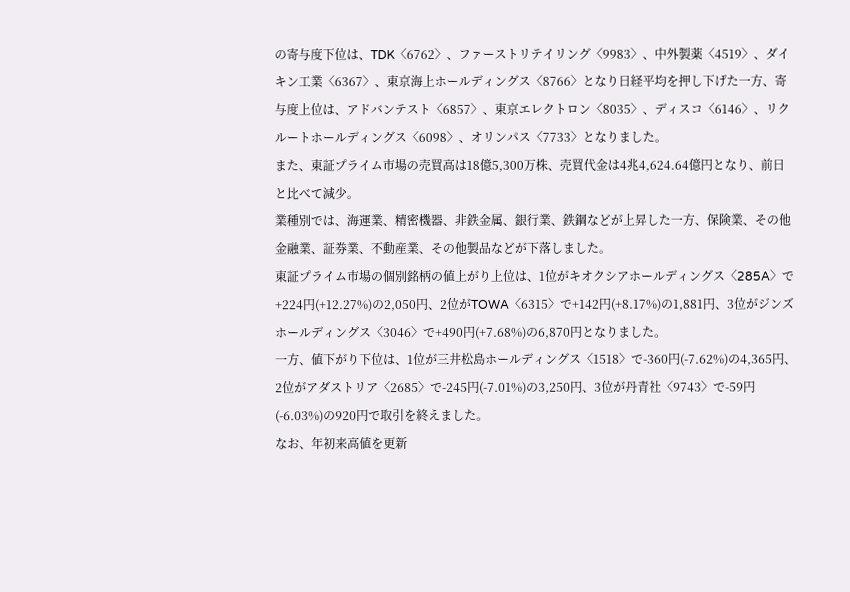の寄与度下位は、TDK〈6762〉、ファーストリテイリング〈9983〉、中外製薬〈4519〉、ダイキン工業〈6367〉、東京海上ホールディングス〈8766〉となり日経平均を押し下げた一方、寄与度上位は、アドバンテスト〈6857〉、東京エレクトロン〈8035〉、ディスコ〈6146〉、リクルートホールディングス〈6098〉、オリンパス〈7733〉となりました。
また、東証プライム市場の売買高は18億5,300万株、売買代金は4兆4,624.64億円となり、前日と比べて減少。
業種別では、海運業、精密機器、非鉄金属、銀行業、鉄鋼などが上昇した一方、保険業、その他金融業、証券業、不動産業、その他製品などが下落しました。
東証プライム市場の個別銘柄の値上がり上位は、1位がキオクシアホールディングス〈285A〉で+224円(+12.27%)の2,050円、2位がTOWA〈6315〉で+142円(+8.17%)の1,881円、3位がジンズホールディングス〈3046〉で+490円(+7.68%)の6,870円となりました。
一方、値下がり下位は、1位が三井松島ホールディングス〈1518〉で-360円(-7.62%)の4,365円、2位がアダストリア〈2685〉で-245円(-7.01%)の3,250円、3位が丹青社〈9743〉で-59円(-6.03%)の920円で取引を終えました。
なお、年初来高値を更新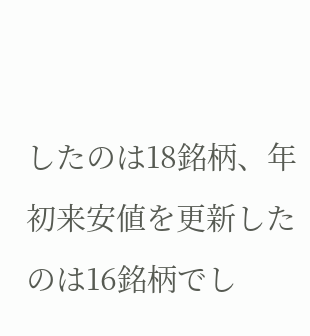したのは18銘柄、年初来安値を更新したのは16銘柄でし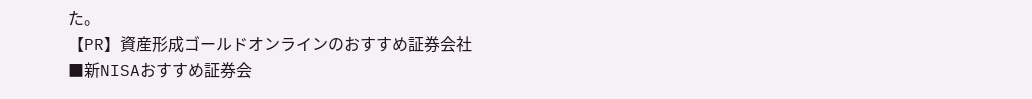た。
【PR】資産形成ゴールドオンラインのおすすめ証券会社
■新NISAおすすめ証券会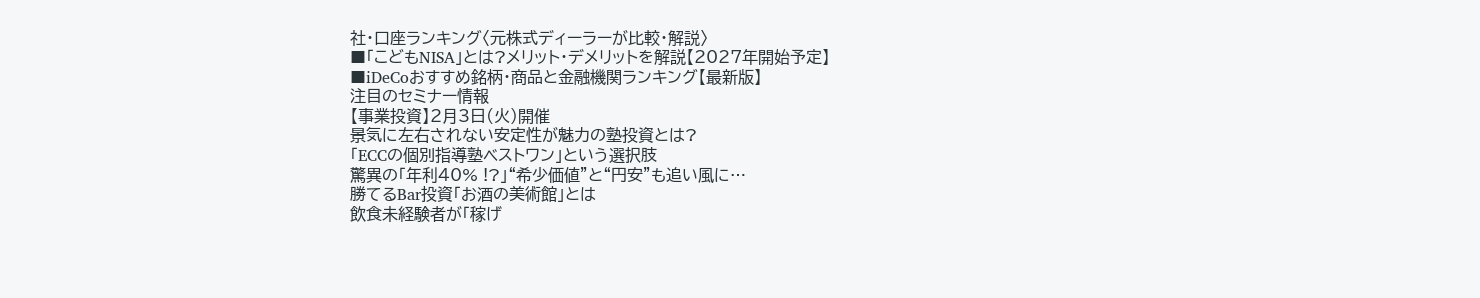社・口座ランキング〈元株式ディーラーが比較・解説〉
■「こどもNISA」とは?メリット・デメリットを解説【2027年開始予定】
■iDeCoおすすめ銘柄・商品と金融機関ランキング【最新版】
注目のセミナー情報
【事業投資】2月3日(火)開催
景気に左右されない安定性が魅力の塾投資とは?
「ECCの個別指導塾ベストワン」という選択肢
驚異の「年利40% !?」“希少価値”と“円安”も追い風に…
勝てるBar投資「お酒の美術館」とは
飲食未経験者が「稼げ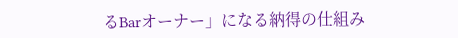るBarオーナー」になる納得の仕組み